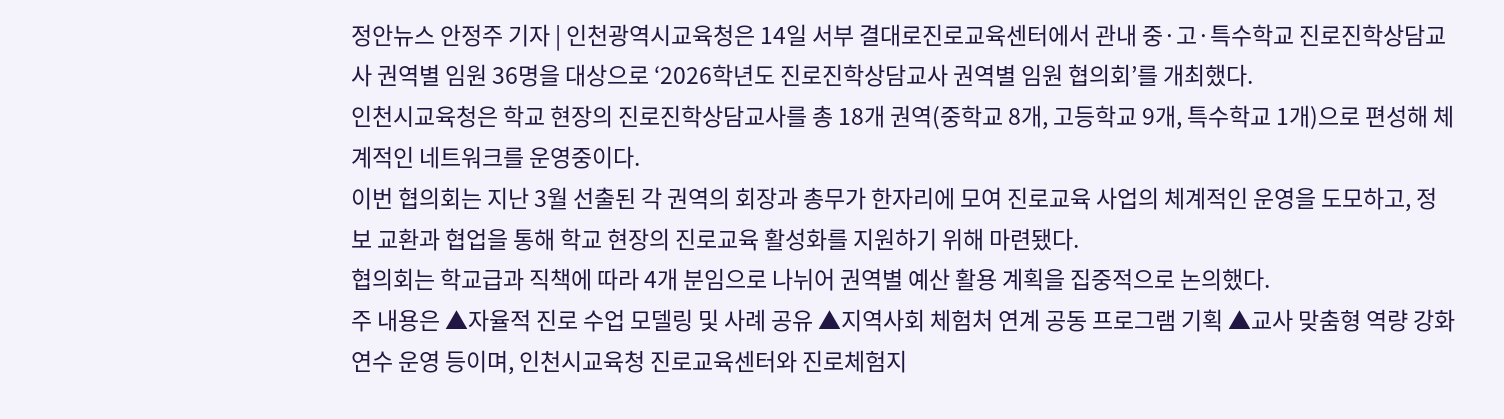정안뉴스 안정주 기자 | 인천광역시교육청은 14일 서부 결대로진로교육센터에서 관내 중·고·특수학교 진로진학상담교사 권역별 임원 36명을 대상으로 ‘2026학년도 진로진학상담교사 권역별 임원 협의회’를 개최했다.
인천시교육청은 학교 현장의 진로진학상담교사를 총 18개 권역(중학교 8개, 고등학교 9개, 특수학교 1개)으로 편성해 체계적인 네트워크를 운영중이다.
이번 협의회는 지난 3월 선출된 각 권역의 회장과 총무가 한자리에 모여 진로교육 사업의 체계적인 운영을 도모하고, 정보 교환과 협업을 통해 학교 현장의 진로교육 활성화를 지원하기 위해 마련됐다.
협의회는 학교급과 직책에 따라 4개 분임으로 나뉘어 권역별 예산 활용 계획을 집중적으로 논의했다.
주 내용은 ▲자율적 진로 수업 모델링 및 사례 공유 ▲지역사회 체험처 연계 공동 프로그램 기획 ▲교사 맞춤형 역량 강화 연수 운영 등이며, 인천시교육청 진로교육센터와 진로체험지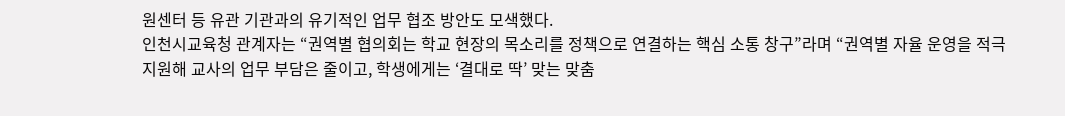원센터 등 유관 기관과의 유기적인 업무 협조 방안도 모색했다.
인천시교육청 관계자는 “권역별 협의회는 학교 현장의 목소리를 정책으로 연결하는 핵심 소통 창구”라며 “권역별 자율 운영을 적극 지원해 교사의 업무 부담은 줄이고, 학생에게는 ‘결대로 딱’ 맞는 맞춤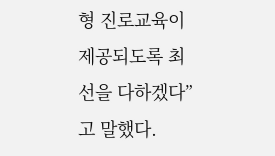형 진로교육이 제공되도록 최선을 다하겠다”고 말했다.